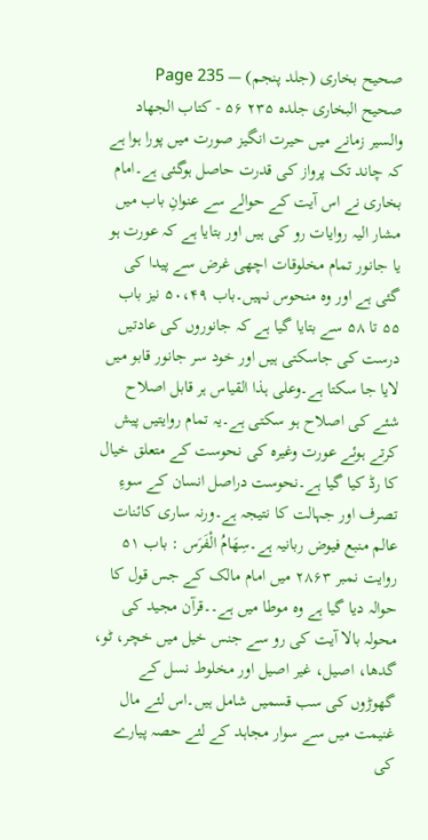صحیح بخاری (جلد پنجم) — Page 235
صحيح البخاری جلده ۲۳۵ ۵۶ - کتاب الجهاد والسير زمانے میں حیرت انگیز صورت میں پورا ہوا ہے کہ چاند تک پرواز کی قدرت حاصل ہوگئی ہے۔امام بخاری نے اس آیت کے حوالے سے عنوانِ باب میں مشار الیہ روایات رو کی ہیں اور بتایا ہے کہ عورت ہو یا جانور تمام مخلوقات اچھی غرض سے پیدا کی گئی ہے اور وہ منحوس نہیں۔باب ۵۰،۴۹ نیز باب ۵۵ تا ۵۸ سے بتایا گیا ہے کہ جانوروں کی عادتیں درست کی جاسکتی ہیں اور خود سر جانور قابو میں لایا جا سکتا ہے۔وعلی ہذا القیاس ہر قابل اصلاح شئے کی اصلاح ہو سکتی ہے۔یہ تمام روایتیں پیش کرتے ہوئے عورت وغیرہ کی نحوست کے متعلق خیال کا رڈ کیا گیا ہے۔نحوست دراصل انسان کے سوءِ تصرف اور جہالت کا نتیجہ ہے۔ورنہ ساری کائنات عالم منبع فیوض ربانیہ ہے۔سِهَامُ الْفَرَس : باب ۵۱ روایت نمبر ۲۸۶۳ میں امام مالک کے جس قول کا حوالہ دیا گیا ہے وہ موطا میں ہے۔۔قرآن مجید کی محولہ بالا آیت کی رو سے جنس خیل میں خچر، ٹو، گدھا، اصیل، غیر اصیل اور مخلوط نسل کے گھوڑوں کی سب قسمیں شامل ہیں۔اس لئے مال غنیمت میں سے سوار مجاہد کے لئے حصہ پیارے کی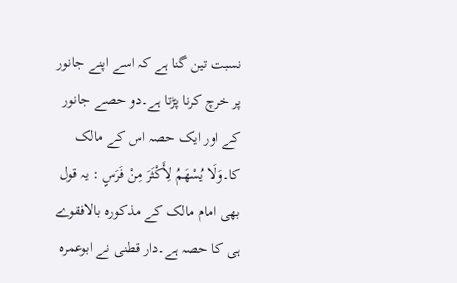نسبت تین گنا ہے کہ اسے اپنے جانور پر خرچ کرنا پڑتا ہے۔دو حصے جانور کے اور ایک حصہ اس کے مالک کا۔وَلَا يُسْهَمُ لِأَكْثَرَ مِنْ فَرَسٍ : یہ قول بھی امام مالک کے مذکورہ بالافقوے ہی کا حصہ ہے۔دار قطنی نے ابوعمرہ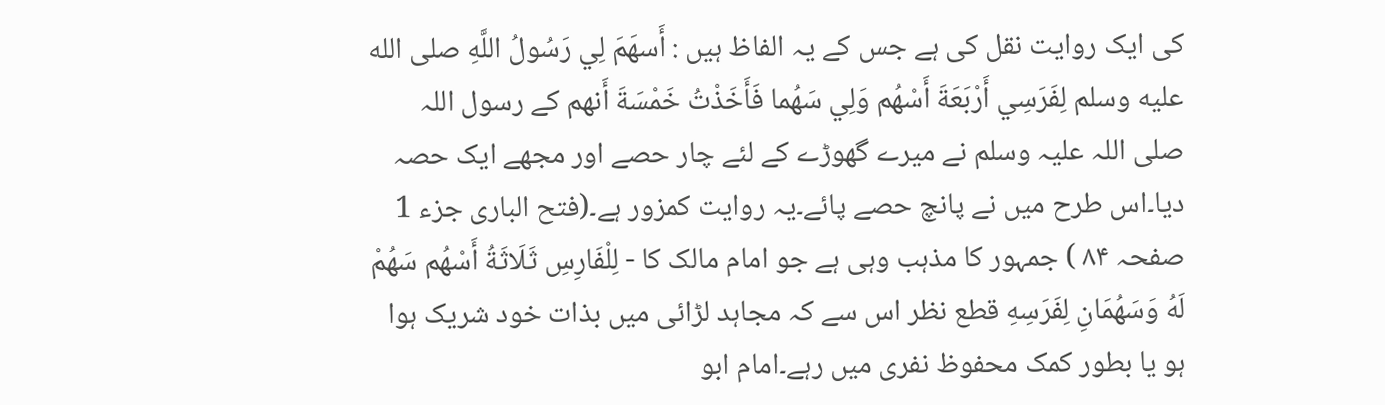کی ایک روایت نقل کی ہے جس کے یہ الفاظ ہیں : أَسهَمَ لِي رَسُولُ اللَّهِ صلى الله عليه وسلم لِفَرَسِي أَرْبَعَةَ أَسْهُم وَلِي سَهُما فَأَخَذْتُ خَمْسَةَ أَنهم کے رسول اللہ صلی اللہ علیہ وسلم نے میرے گھوڑے کے لئے چار حصے اور مجھے ایک حصہ دیا۔اس طرح میں نے پانچ حصے پائے۔یہ روایت کمزور ہے۔(فتح الباری جزء 1 صفحہ ۸۴ ) جمہور کا مذہب وہی ہے جو امام مالک كا - لِلْفَارِسِ ثَلَاثَةُ أَسْهُم سَهُمْ لَهُ وَسَهُمَانِ لِفَرَسِهِ قطع نظر اس سے کہ مجاہد لڑائی میں بذات خود شریک ہوا ہو یا بطور کمک محفوظ نفری میں رہے۔امام ابو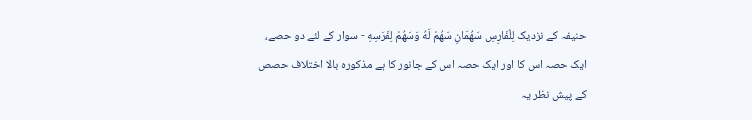حنیفہ کے نزدیک لِلْفَارِسِ سَهُمَانِ سَهُمْ لَهُ وَسَهُمْ لِفَرَسِهِ - سوار کے لئے دو حصے، ایک حصہ اس کا اور ایک حصہ اس کے جانور کا ہے مذکورہ بالا اختلاف حصص کے پیش نظر یہ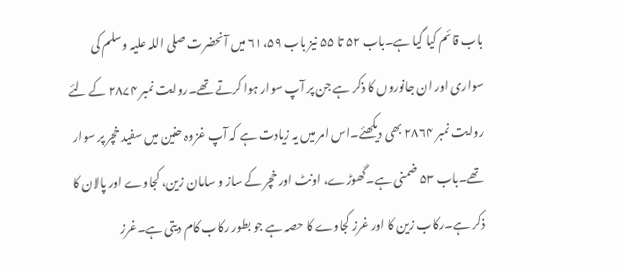باب قائم کیا گیا ہے۔باب ۵۲ تا ۵۵ نیز باب ۶۱،۵۹ میں آنحضرت صلی اللہ علیہ وسلم کی سواری اور ان جانوروں کا ذکر ہے جن پر آپ سوار ہوا کرتے تھے۔روایت نمبر ۲۸۷۴ کے لئے روایت نمبر ۲۸۶۴ بھی دیکھئے۔اس امر میں یہ زیادت ہے کہ آپ غزوہ حنین میں سفید خچر پر سوار تھے۔باب ۵۳ ضمنی ہے۔گھوڑے، اونٹ اور خچر کے ساز و سامان زین، کجاوے اور پالان کا ذکر ہے۔رکاب زین کا اور غرز کجاوے کا حصہ ہے جو بطور رکاب کام دیتی ہے۔غرز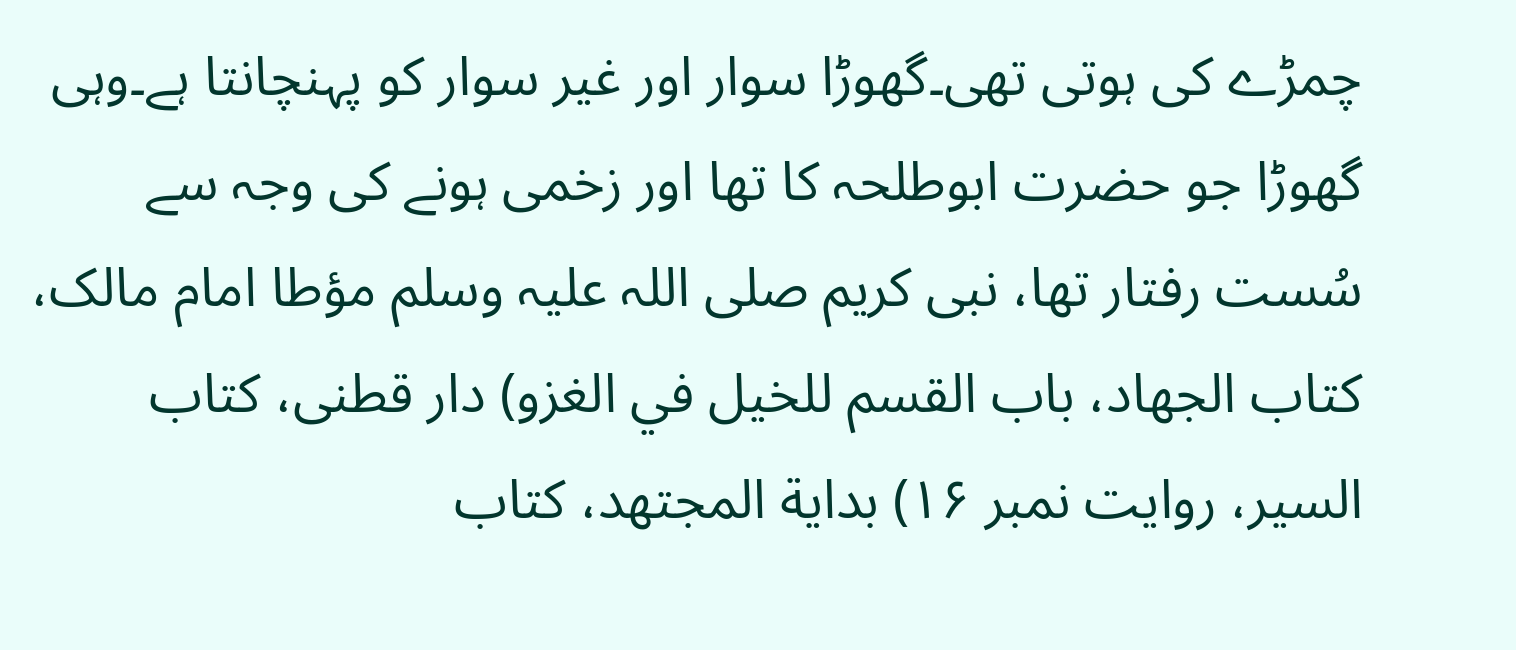چمڑے کی ہوتی تھی۔گھوڑا سوار اور غیر سوار کو پہنچانتا ہے۔وہی گھوڑا جو حضرت ابوطلحہ کا تھا اور زخمی ہونے کی وجہ سے سُست رفتار تھا، نبی کریم صلی اللہ علیہ وسلم مؤطا امام مالک، کتاب الجهاد، باب القسم للخيل في الغزو) دار قطنی، کتاب السیر، روایت نمبر ۱۶) بداية المجتهد، كتاب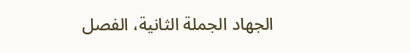الجهاد الجملة الثانية، الفصل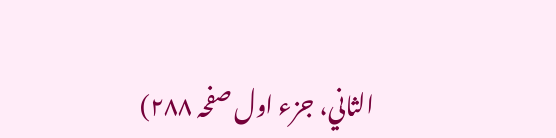الثاني، جزء اول صفحہ ۲۸۸)